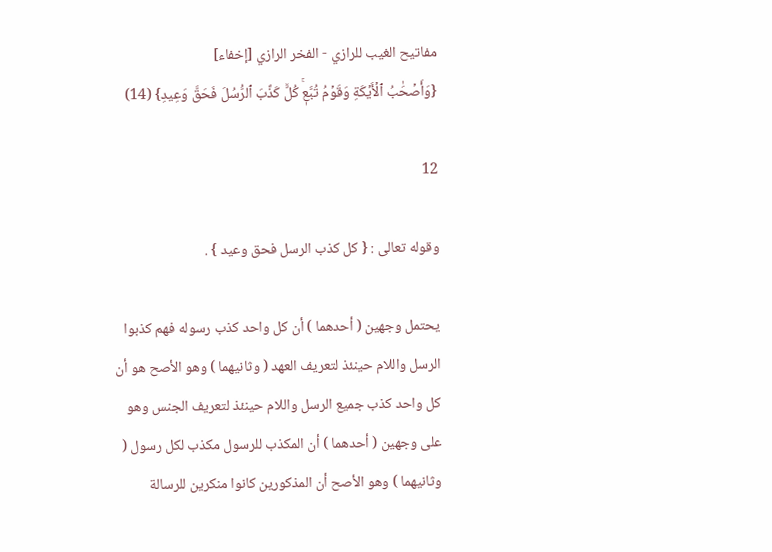مفاتيح الغيب للرازي - الفخر الرازي [إخفاء]
{وَأَصۡحَٰبُ ٱلۡأَيۡكَةِ وَقَوۡمُ تُبَّعٖۚ كُلّٞ كَذَّبَ ٱلرُّسُلَ فَحَقَّ وَعِيدِ} (14)

12

وقوله تعالى : { كل كذب الرسل فحق وعيد } .

يحتمل وجهين ( أحدهما ) أن كل واحد كذب رسوله فهم كذبوا الرسل واللام حينئذ لتعريف العهد ( وثانيهما ) وهو الأصح هو أن كل واحد كذب جميع الرسل واللام حينئذ لتعريف الجنس وهو على وجهين ( أحدهما ) أن المكذب للرسول مكذب لكل رسول ( وثانيهما ) وهو الأصح أن المذكورين كانوا منكرين للرسالة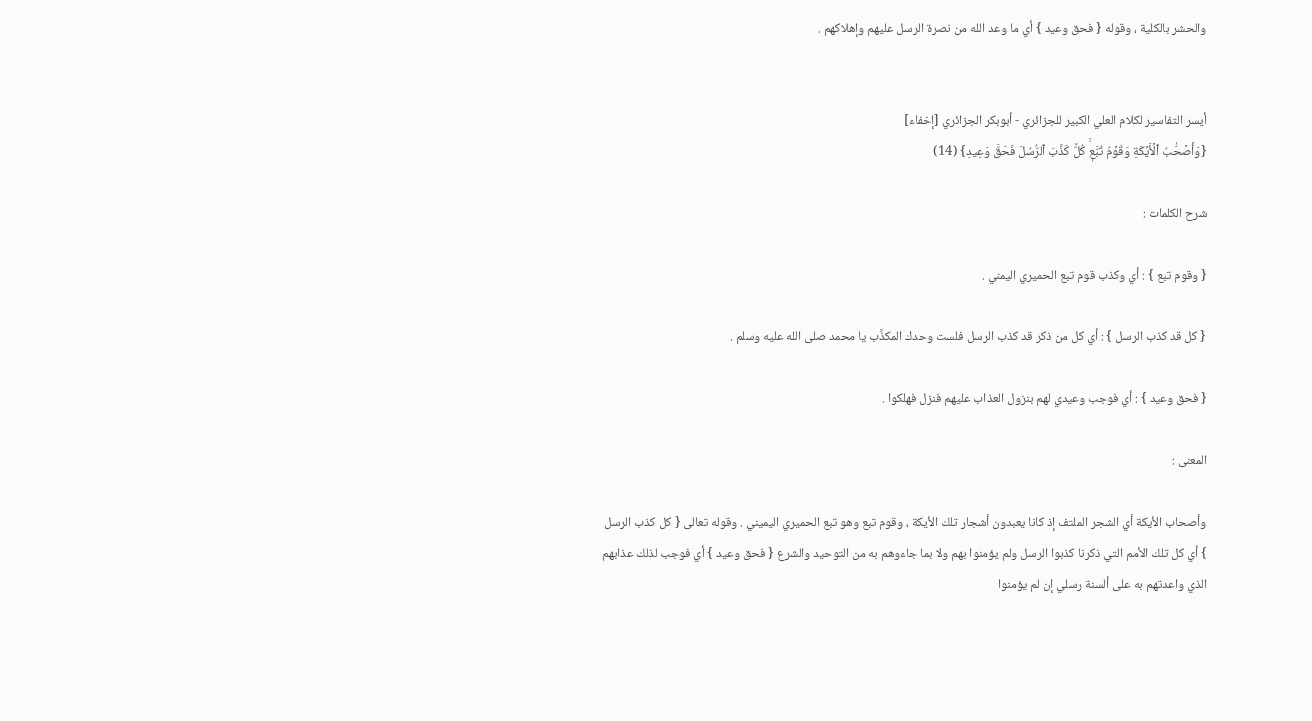والحشر بالكلية ، وقوله { فحق وعيد } أي ما وعد الله من نصرة الرسل عليهم وإهلاكهم .


أيسر التفاسير لكلام العلي الكبير للجزائري - أبوبكر الجزائري [إخفاء]
{وَأَصۡحَٰبُ ٱلۡأَيۡكَةِ وَقَوۡمُ تُبَّعٖۚ كُلّٞ كَذَّبَ ٱلرُّسُلَ فَحَقَّ وَعِيدِ} (14)

شرح الكلمات :

{ وقوم تبع } : أي وكذب قوم تبع الحميري اليمني .

{ كل قد كذب الرسل } : أي كل من ذكر قد كذب الرسل فلست وحدك المكذَّب يا محمد صلى الله عليه وسلم .

{ فحق وعيد } : أي فوجب وعيدي لهم بنزول العذاب عليهم فنزل فهلكوا .

المعنى :

وأصحاب الأيكة أي الشجر الملتف إذ كانا يعبدون أشجار تلك الأيكة ، وقوم تبع وهو تبع الحميري اليميني . وقوله تعالى { كل كذب الرسل } أي كل تلك الأمم التي ذكرنا كذبوا الرسل ولم يؤمنوا بهم ولا بما جاءوهم به من التوحيد والشرع { فحق وعيد } أي فوجب لذلك عذابهم الذي واعدتهم به على ألسنة رسلي إن لم يؤمنوا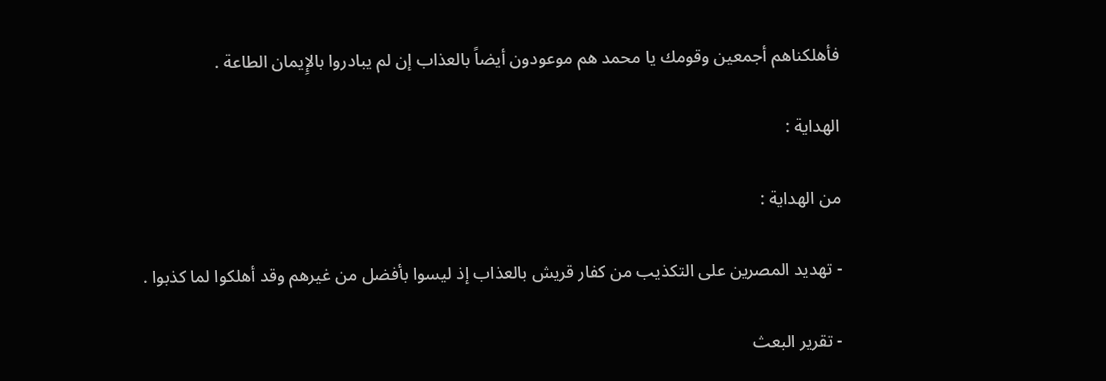فأهلكناهم أجمعين وقومك يا محمد هم موعودون أيضاً بالعذاب إن لم يبادروا بالإِيمان الطاعة .

الهداية :

من الهداية :

- تهديد المصرين على التكذيب من كفار قريش بالعذاب إذ ليسوا بأفضل من غيرهم وقد أهلكوا لما كذبوا .

- تقرير البعث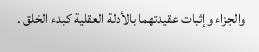والجزاء وإثبات عقيدتهما بالأدلة العقلية كبدء الخلق .